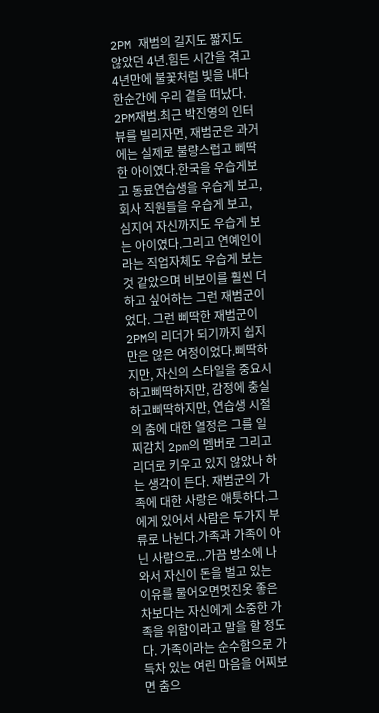2PM 재범의 길지도 짧지도 않았던 4년.힘든 시간을 겪고 4년만에 불꽃처럼 빛을 내다한순간에 우리 곁을 떠났다. 2PM재범.최근 박진영의 인터뷰를 빌리자면, 재범군은 과거에는 실제로 불량스럽고 삐딱한 아이였다.한국을 우습게보고 동료연습생을 우습게 보고, 회사 직원들을 우습게 보고, 심지어 자신까지도 우습게 보는 아이였다.그리고 연예인이라는 직업자체도 우습게 보는 것 같았으며 비보이를 훨씬 더 하고 싶어하는 그런 재범군이었다. 그런 삐딱한 재범군이 2PM의 리더가 되기까지 쉽지만은 않은 여정이었다.삐딱하지만, 자신의 스타일을 중요시하고삐딱하지만, 감정에 충실하고삐딱하지만, 연습생 시절의 춤에 대한 열정은 그를 일찌감치 2pm의 멤버로 그리고 리더로 키우고 있지 않았나 하는 생각이 든다. 재범군의 가족에 대한 사랑은 애틋하다.그에게 있어서 사람은 두가지 부류로 나뉜다.가족과 가족이 아닌 사람으로...가끔 방소에 나와서 자신이 돈을 벌고 있는 이유를 물어오면멋진옷 좋은 차보다는 자신에게 소중한 가족을 위함이라고 말을 할 정도다. 가족이라는 순수함으로 가득차 있는 여린 마음을 어찌보면 춤으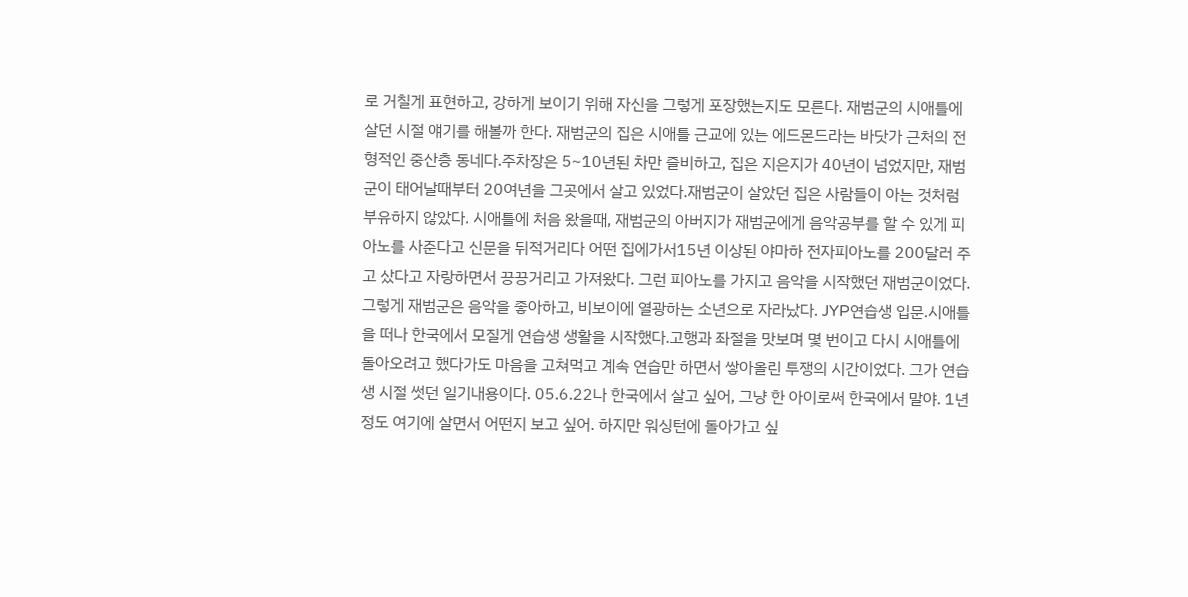로 거칠게 표현하고, 강하게 보이기 위해 자신을 그렇게 포장했는지도 모른다. 재범군의 시애틀에 살던 시절 얘기를 해볼까 한다. 재범군의 집은 시애틀 근교에 있는 에드몬드라는 바닷가 근처의 전형적인 중산층 동네다.주차장은 5~10년된 차만 즐비하고, 집은 지은지가 40년이 넘었지만, 재범군이 태어날때부터 20여년을 그곳에서 살고 있었다.재범군이 살았던 집은 사람들이 아는 것처럼 부유하지 않았다. 시애틀에 처음 왔을때, 재범군의 아버지가 재범군에게 음악공부를 할 수 있게 피아노를 사준다고 신문을 뒤적거리다 어떤 집에가서15년 이상된 야마하 전자피아노를 200달러 주고 샀다고 자랑하면서 끙끙거리고 가져왔다. 그런 피아노를 가지고 음악을 시작했던 재범군이었다. 그렇게 재범군은 음악을 좋아하고, 비보이에 열광하는 소년으로 자라났다. JYP연습생 입문.시애틀을 떠나 한국에서 모질게 연습생 생활을 시작했다.고행과 좌절을 맛보며 몇 번이고 다시 시애틀에 돌아오려고 했다가도 마음을 고쳐먹고 계속 연습만 하면서 쌓아올린 투쟁의 시간이었다. 그가 연습생 시절 썻던 일기내용이다. 05.6.22나 한국에서 살고 싶어, 그냥 한 아이로써 한국에서 말야. 1년정도 여기에 살면서 어떤지 보고 싶어. 하지만 워싱턴에 돌아가고 싶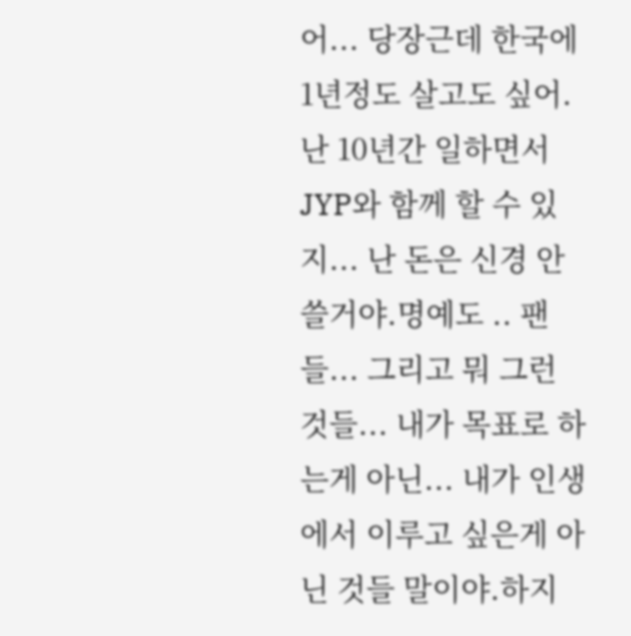어... 당장근데 한국에 1년정도 살고도 싶어. 난 10년간 일하면서 JYP와 함께 할 수 있지... 난 돈은 신경 안 쓸거야.명예도 .. 팬들... 그리고 뭐 그런 것들... 내가 목표로 하는게 아닌... 내가 인생에서 이루고 싶은게 아닌 것들 말이야.하지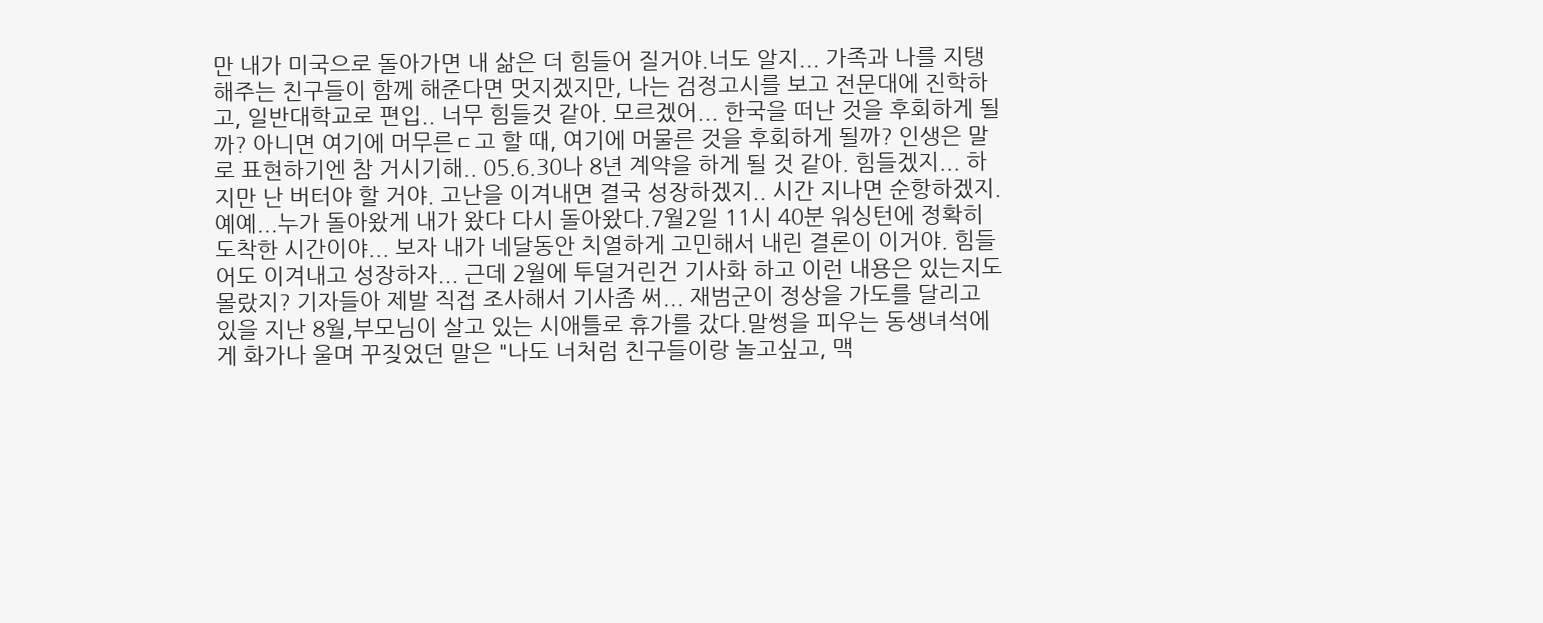만 내가 미국으로 돌아가면 내 삶은 더 힘들어 질거야.너도 알지... 가족과 나를 지탱해주는 친구들이 함께 해준다면 멋지겠지만, 나는 검정고시를 보고 전문대에 진학하고, 일반대학교로 편입.. 너무 힘들것 같아. 모르겠어... 한국을 떠난 것을 후회하게 될까? 아니면 여기에 머무른ㄷ고 할 때, 여기에 머물른 것을 후회하게 될까? 인생은 말로 표현하기엔 참 거시기해.. 05.6.30나 8년 계약을 하게 될 것 같아. 힘들겠지... 하지만 난 버터야 할 거야. 고난을 이겨내면 결국 성장하겠지.. 시간 지나면 순항하겠지. 예예...누가 돌아왔게 내가 왔다 다시 돌아왔다.7월2일 11시 40분 워싱턴에 정확히 도착한 시간이야... 보자 내가 네달동안 치열하게 고민해서 내린 결론이 이거야. 힘들어도 이겨내고 성장하자... 근데 2월에 투덜거린건 기사화 하고 이런 내용은 있는지도 몰랐지? 기자들아 제발 직접 조사해서 기사좀 써... 재범군이 정상을 가도를 달리고 있을 지난 8월,부모님이 살고 있는 시애틀로 휴가를 갔다.말썽을 피우는 동생녀석에게 화가나 울며 꾸짖었던 말은 "나도 너처럼 친구들이랑 놀고싶고, 맥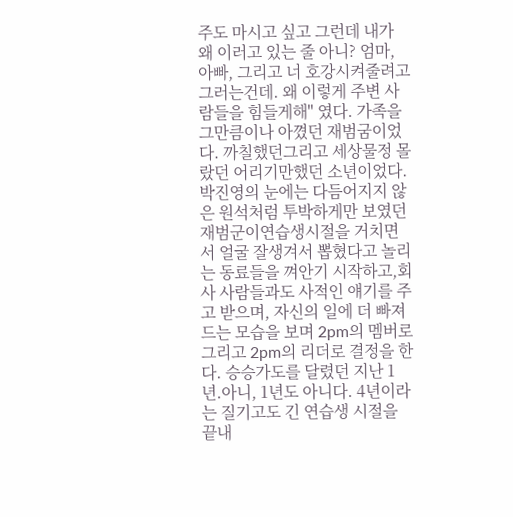주도 마시고 싶고 그런데 내가 왜 이러고 있는 줄 아니? 엄마, 아빠, 그리고 너 호강시켜줄려고 그러는건데. 왜 이렇게 주변 사람들을 힘들게해" 였다. 가족을 그만큼이나 아꼈던 재범굼이었다. 까칠했던그리고 세상물정 몰랐던 어리기만했던 소년이었다. 박진영의 눈에는 다듬어지지 않은 원석처럼 투박하게만 보였던 재범군이연습생시절을 거치면서 얼굴 잘생겨서 뽑혔다고 놀리는 동료들을 껴안기 시작하고,회사 사람들과도 사적인 얘기를 주고 받으며, 자신의 일에 더 빠져드는 모습을 보며 2pm의 멤버로 그리고 2pm의 리더로 결정을 한다. 승승가도를 달렸던 지난 1년.아니, 1년도 아니다. 4년이라는 질기고도 긴 연습생 시절을 끝내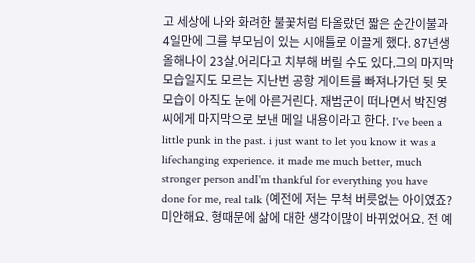고 세상에 나와 화려한 불꽃처럼 타올랐던 짧은 순간이불과 4일만에 그를 부모님이 있는 시애틀로 이끌게 했다. 87년생 올해나이 23살.어리다고 치부해 버릴 수도 있다.그의 마지막모습일지도 모르는 지난번 공항 게이트를 빠져나가던 뒷 못모습이 아직도 눈에 아른거린다. 재범군이 떠나면서 박진영씨에게 마지막으로 보낸 메일 내용이라고 한다. I've been a little punk in the past. i just want to let you know it was a lifechanging experience. it made me much better, much stronger person andI'm thankful for everything you have done for me, real talk (예전에 저는 무척 버릇없는 아이였죠? 미안해요. 형때문에 삶에 대한 생각이많이 바뀌었어요. 전 예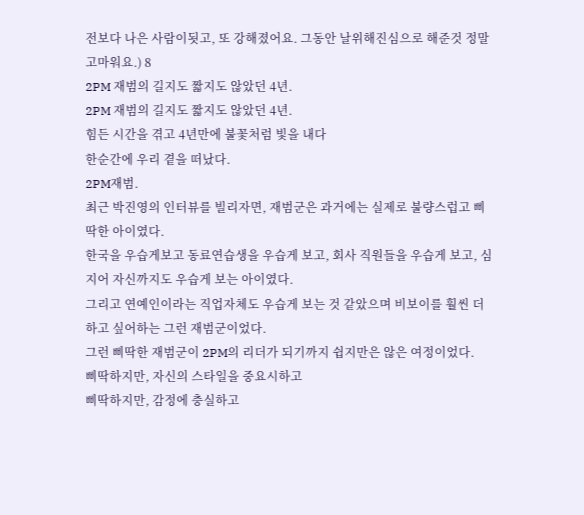전보다 나은 사람이됫고, 또 강해졌어요. 그동안 날위해진심으로 해준것 정말 고마워요.) 8
2PM 재범의 길지도 짧지도 않았던 4년.
2PM 재범의 길지도 짧지도 않았던 4년.
힘든 시간을 겪고 4년만에 불꽃처럼 빛을 내다
한순간에 우리 곁을 떠났다.
2PM재범.
최근 박진영의 인터뷰를 빌리자면, 재범군은 과거에는 실제로 불량스럽고 삐딱한 아이였다.
한국을 우습게보고 동료연습생을 우습게 보고, 회사 직원들을 우습게 보고, 심지어 자신까지도 우습게 보는 아이였다.
그리고 연예인이라는 직업자체도 우습게 보는 것 같았으며 비보이를 훨씬 더 하고 싶어하는 그런 재범군이었다.
그런 삐딱한 재범군이 2PM의 리더가 되기까지 쉽지만은 않은 여정이었다.
삐딱하지만, 자신의 스타일을 중요시하고
삐딱하지만, 감정에 충실하고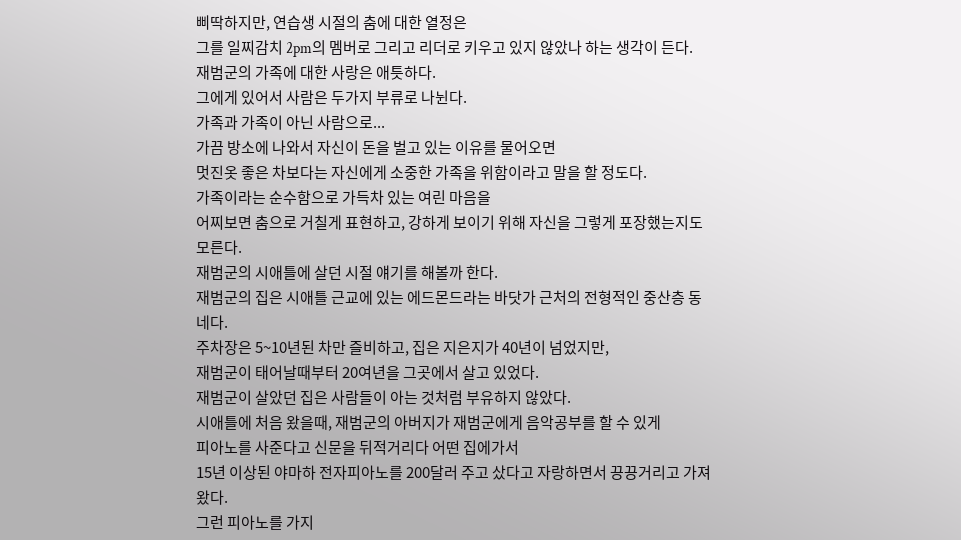삐딱하지만, 연습생 시절의 춤에 대한 열정은
그를 일찌감치 2pm의 멤버로 그리고 리더로 키우고 있지 않았나 하는 생각이 든다.
재범군의 가족에 대한 사랑은 애틋하다.
그에게 있어서 사람은 두가지 부류로 나뉜다.
가족과 가족이 아닌 사람으로...
가끔 방소에 나와서 자신이 돈을 벌고 있는 이유를 물어오면
멋진옷 좋은 차보다는 자신에게 소중한 가족을 위함이라고 말을 할 정도다.
가족이라는 순수함으로 가득차 있는 여린 마음을
어찌보면 춤으로 거칠게 표현하고, 강하게 보이기 위해 자신을 그렇게 포장했는지도 모른다.
재범군의 시애틀에 살던 시절 얘기를 해볼까 한다.
재범군의 집은 시애틀 근교에 있는 에드몬드라는 바닷가 근처의 전형적인 중산층 동네다.
주차장은 5~10년된 차만 즐비하고, 집은 지은지가 40년이 넘었지만,
재범군이 태어날때부터 20여년을 그곳에서 살고 있었다.
재범군이 살았던 집은 사람들이 아는 것처럼 부유하지 않았다.
시애틀에 처음 왔을때, 재범군의 아버지가 재범군에게 음악공부를 할 수 있게
피아노를 사준다고 신문을 뒤적거리다 어떤 집에가서
15년 이상된 야마하 전자피아노를 200달러 주고 샀다고 자랑하면서 끙끙거리고 가져왔다.
그런 피아노를 가지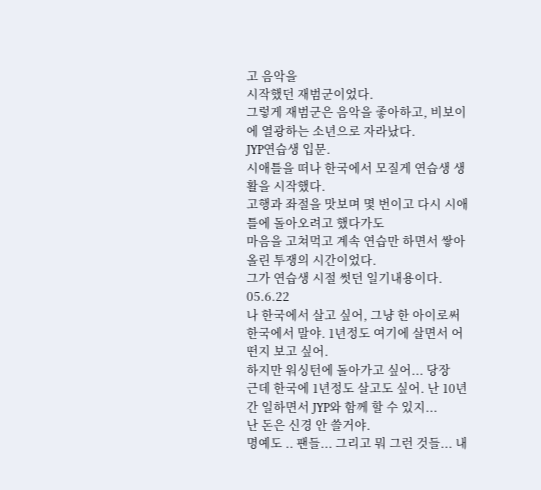고 음악을
시작했던 재범군이었다.
그렇게 재범군은 음악을 좋아하고, 비보이에 열광하는 소년으로 자라났다.
JYP연습생 입문.
시애틀을 떠나 한국에서 모질게 연습생 생활을 시작했다.
고행과 좌절을 맛보며 몇 번이고 다시 시애틀에 돌아오려고 했다가도
마음을 고쳐먹고 계속 연습만 하면서 쌓아올린 투쟁의 시간이었다.
그가 연습생 시절 썻던 일기내용이다.
05.6.22
나 한국에서 살고 싶어, 그냥 한 아이로써 한국에서 말야. 1년정도 여기에 살면서 어떤지 보고 싶어.
하지만 워싱턴에 돌아가고 싶어... 당장
근데 한국에 1년정도 살고도 싶어. 난 10년간 일하면서 JYP와 함께 할 수 있지...
난 돈은 신경 안 쓸거야.
명예도 .. 팬들... 그리고 뭐 그런 것들... 내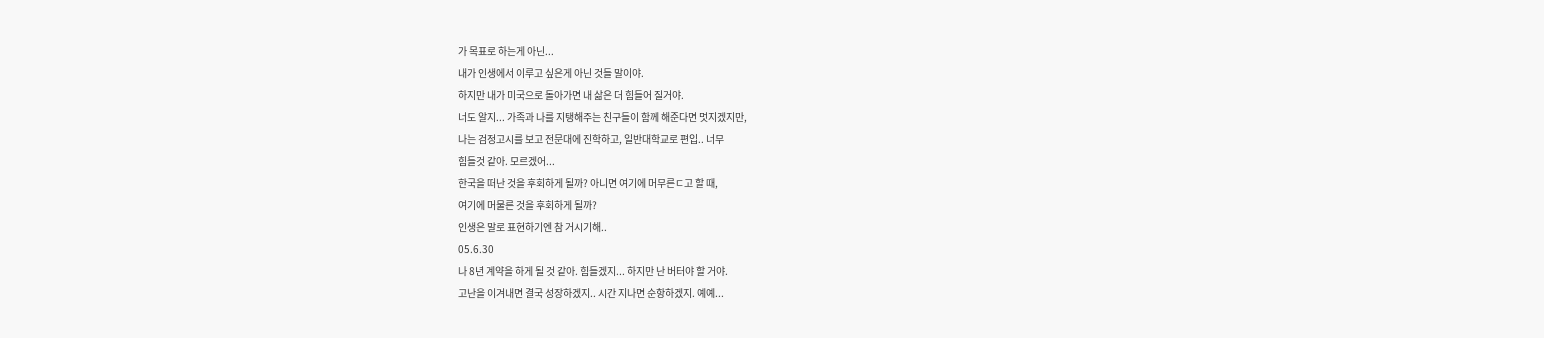가 목표로 하는게 아닌...
내가 인생에서 이루고 싶은게 아닌 것들 말이야.
하지만 내가 미국으로 돌아가면 내 삶은 더 힘들어 질거야.
너도 알지... 가족과 나를 지탱해주는 친구들이 함께 해준다면 멋지겠지만,
나는 검정고시를 보고 전문대에 진학하고, 일반대학교로 편입.. 너무
힘들것 같아. 모르겠어...
한국을 떠난 것을 후회하게 될까? 아니면 여기에 머무른ㄷ고 할 때,
여기에 머물른 것을 후회하게 될까?
인생은 말로 표현하기엔 참 거시기해..
05.6.30
나 8년 계약을 하게 될 것 같아. 힘들겠지... 하지만 난 버터야 할 거야.
고난을 이겨내면 결국 성장하겠지.. 시간 지나면 순항하겠지. 예예...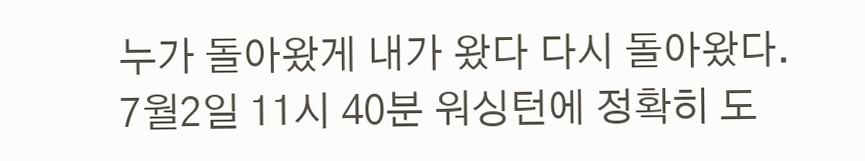누가 돌아왔게 내가 왔다 다시 돌아왔다.
7월2일 11시 40분 워싱턴에 정확히 도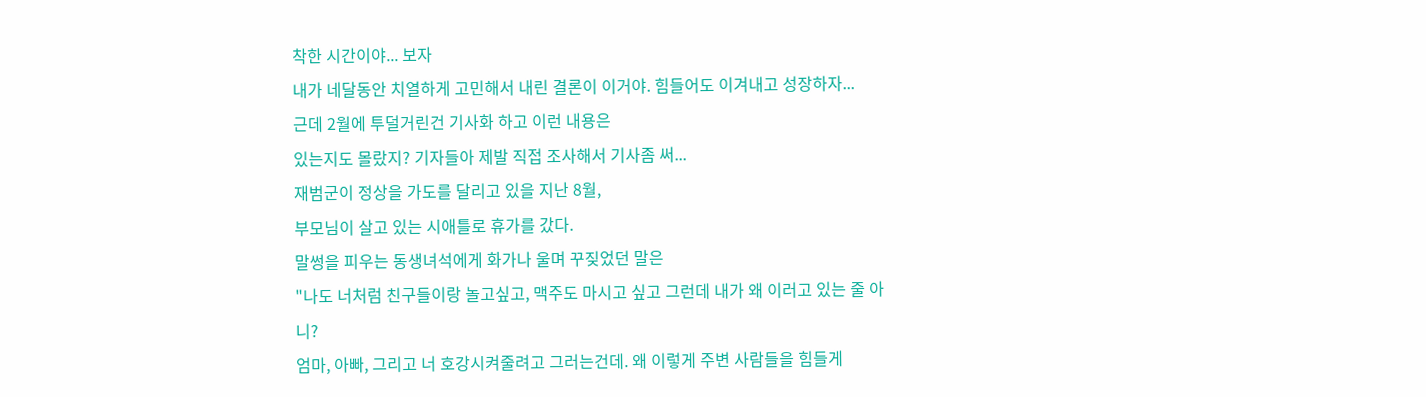착한 시간이야... 보자
내가 네달동안 치열하게 고민해서 내린 결론이 이거야. 힘들어도 이겨내고 성장하자...
근데 2월에 투덜거린건 기사화 하고 이런 내용은
있는지도 몰랐지? 기자들아 제발 직접 조사해서 기사좀 써...
재범군이 정상을 가도를 달리고 있을 지난 8월,
부모님이 살고 있는 시애틀로 휴가를 갔다.
말썽을 피우는 동생녀석에게 화가나 울며 꾸짖었던 말은
"나도 너처럼 친구들이랑 놀고싶고, 맥주도 마시고 싶고 그런데 내가 왜 이러고 있는 줄 아니?
엄마, 아빠, 그리고 너 호강시켜줄려고 그러는건데. 왜 이렇게 주변 사람들을 힘들게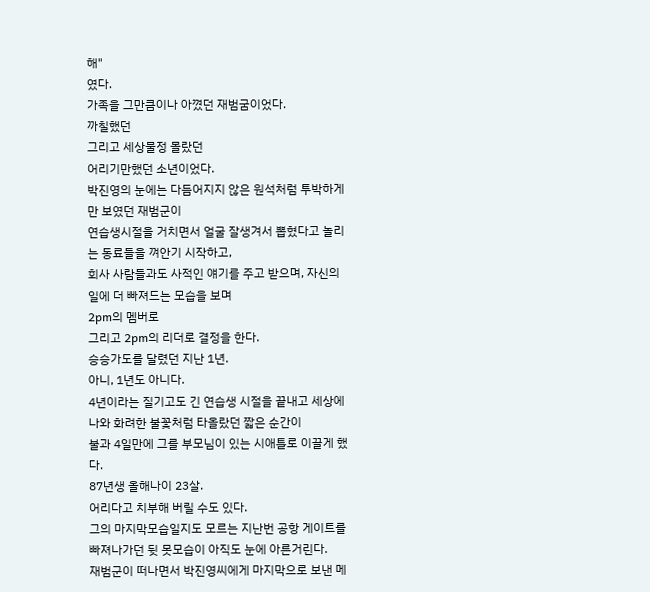해"
였다.
가족을 그만큼이나 아꼈던 재범굼이었다.
까칠했던
그리고 세상물정 몰랐던
어리기만했던 소년이었다.
박진영의 눈에는 다듬어지지 않은 원석처럼 투박하게만 보였던 재범군이
연습생시절을 거치면서 얼굴 잘생겨서 뽑혔다고 놀리는 동료들을 껴안기 시작하고,
회사 사람들과도 사적인 얘기를 주고 받으며, 자신의 일에 더 빠져드는 모습을 보며
2pm의 멤버로
그리고 2pm의 리더로 결정을 한다.
승승가도를 달렸던 지난 1년.
아니, 1년도 아니다.
4년이라는 질기고도 긴 연습생 시절을 끝내고 세상에 나와 화려한 불꽃처럼 타올랐던 짧은 순간이
불과 4일만에 그를 부모님이 있는 시애틀로 이끌게 했다.
87년생 올해나이 23살.
어리다고 치부해 버릴 수도 있다.
그의 마지막모습일지도 모르는 지난번 공항 게이트를 빠져나가던 뒷 못모습이 아직도 눈에 아른거린다.
재범군이 떠나면서 박진영씨에게 마지막으로 보낸 메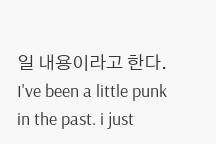일 내용이라고 한다.
I've been a little punk in the past. i just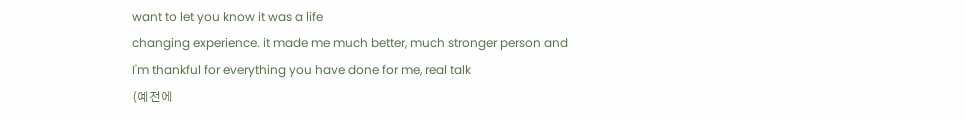want to let you know it was a life
changing experience. it made me much better, much stronger person and
I'm thankful for everything you have done for me, real talk
(예전에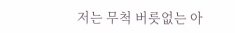저는 무척 버릇없는 아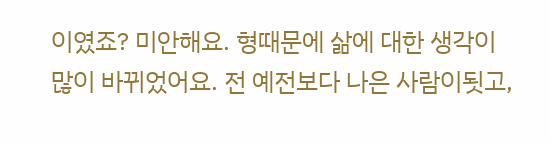이였죠? 미안해요. 형때문에 삶에 대한 생각이
많이 바뀌었어요. 전 예전보다 나은 사람이됫고,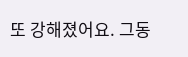또 강해졌어요. 그동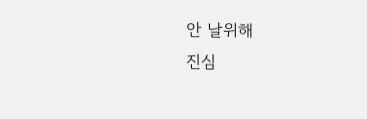안 날위해
진심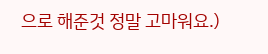으로 해준것 정말 고마워요.)